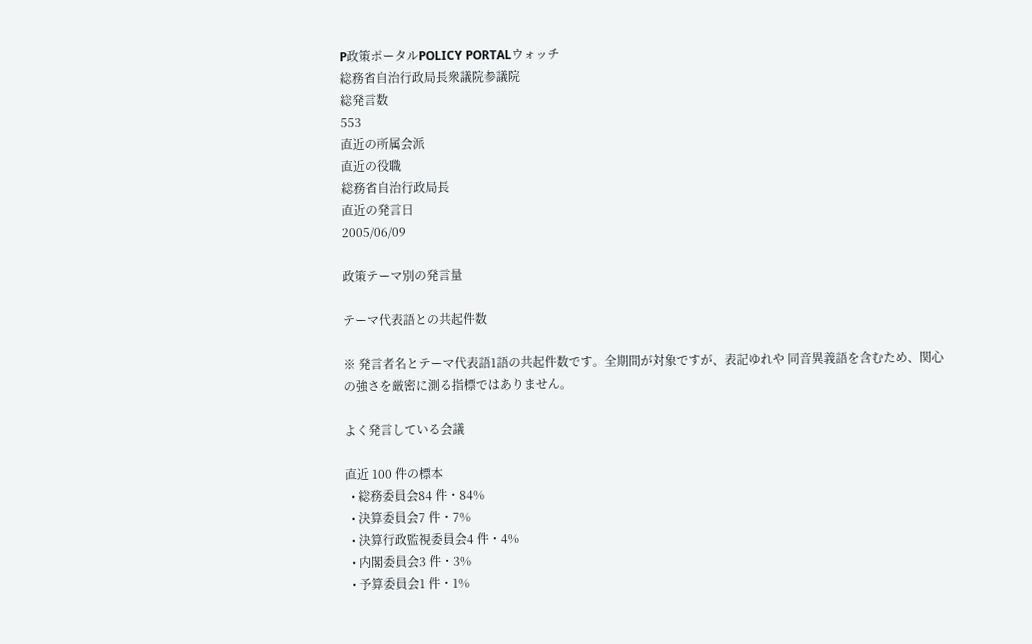P政策ポータルPOLICY PORTALウォッチ
総務省自治行政局長衆議院参議院
総発言数
553
直近の所属会派
直近の役職
総務省自治行政局長
直近の発言日
2005/06/09

政策テーマ別の発言量

テーマ代表語との共起件数

※ 発言者名とテーマ代表語1語の共起件数です。全期間が対象ですが、表記ゆれや 同音異義語を含むため、関心の強さを厳密に測る指標ではありません。

よく発言している会議

直近 100 件の標本
  • 総務委員会84 件・84%
  • 決算委員会7 件・7%
  • 決算行政監視委員会4 件・4%
  • 内閣委員会3 件・3%
  • 予算委員会1 件・1%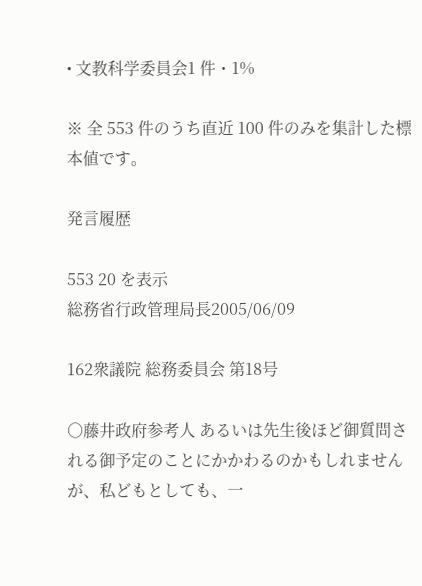• 文教科学委員会1 件・1%

※ 全 553 件のうち直近 100 件のみを集計した標本値です。

発言履歴

553 20 を表示
総務省行政管理局長2005/06/09

162衆議院 総務委員会 第18号

○藤井政府参考人 あるいは先生後ほど御質問される御予定のことにかかわるのかもしれませんが、私どもとしても、一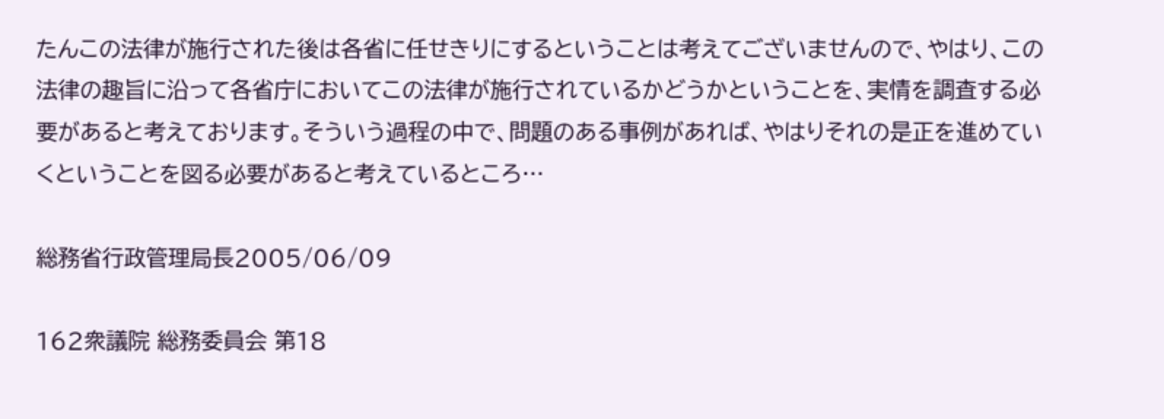たんこの法律が施行された後は各省に任せきりにするということは考えてございませんので、やはり、この法律の趣旨に沿って各省庁においてこの法律が施行されているかどうかということを、実情を調査する必要があると考えております。そういう過程の中で、問題のある事例があれば、やはりそれの是正を進めていくということを図る必要があると考えているところ…

総務省行政管理局長2005/06/09

162衆議院 総務委員会 第18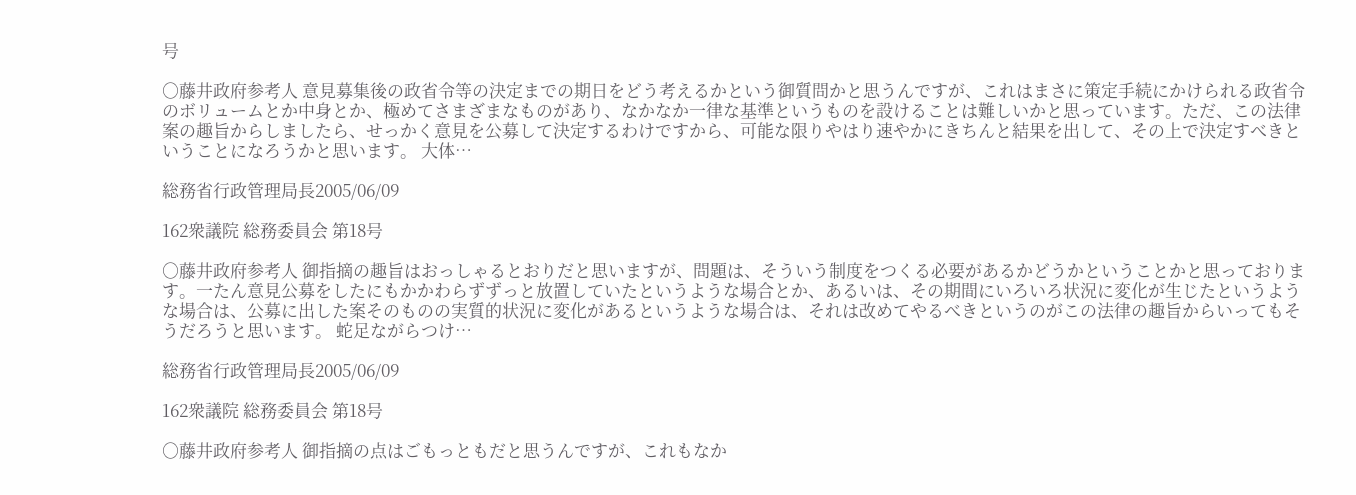号

○藤井政府参考人 意見募集後の政省令等の決定までの期日をどう考えるかという御質問かと思うんですが、これはまさに策定手続にかけられる政省令のボリュームとか中身とか、極めてさまざまなものがあり、なかなか一律な基準というものを設けることは難しいかと思っています。ただ、この法律案の趣旨からしましたら、せっかく意見を公募して決定するわけですから、可能な限りやはり速やかにきちんと結果を出して、その上で決定すべきということになろうかと思います。 大体…

総務省行政管理局長2005/06/09

162衆議院 総務委員会 第18号

○藤井政府参考人 御指摘の趣旨はおっしゃるとおりだと思いますが、問題は、そういう制度をつくる必要があるかどうかということかと思っております。一たん意見公募をしたにもかかわらずずっと放置していたというような場合とか、あるいは、その期間にいろいろ状況に変化が生じたというような場合は、公募に出した案そのものの実質的状況に変化があるというような場合は、それは改めてやるべきというのがこの法律の趣旨からいってもそうだろうと思います。 蛇足ながらつけ…

総務省行政管理局長2005/06/09

162衆議院 総務委員会 第18号

○藤井政府参考人 御指摘の点はごもっともだと思うんですが、これもなか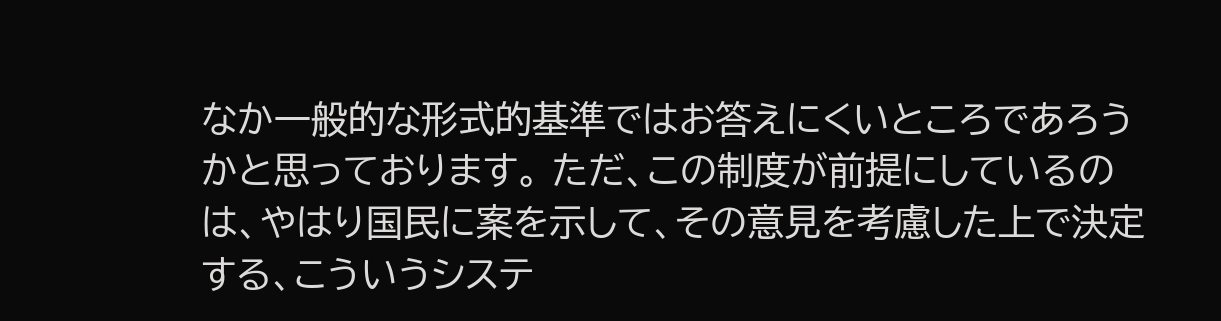なか一般的な形式的基準ではお答えにくいところであろうかと思っております。 ただ、この制度が前提にしているのは、やはり国民に案を示して、その意見を考慮した上で決定する、こういうシステ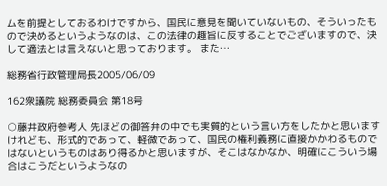ムを前提としておるわけですから、国民に意見を聞いていないもの、そういったもので決めるというようなのは、この法律の趣旨に反することでございますので、決して適法とは言えないと思っております。 また…

総務省行政管理局長2005/06/09

162衆議院 総務委員会 第18号

○藤井政府参考人 先ほどの御答弁の中でも実質的という言い方をしたかと思いますけれども、形式的であって、軽微であって、国民の権利義務に直接かかわるものではないというものはあり得るかと思いますが、そこはなかなか、明確にこういう場合はこうだというようなの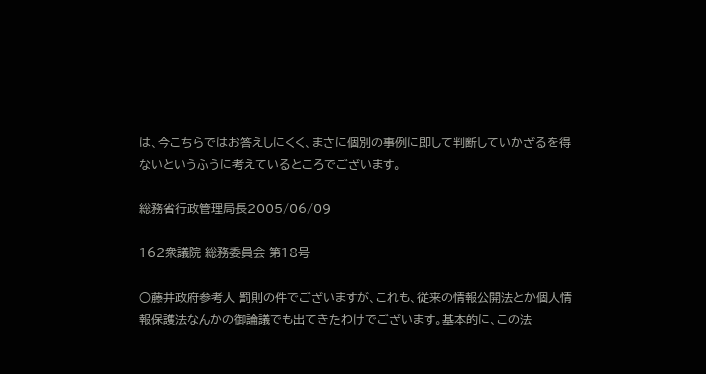は、今こちらではお答えしにくく、まさに個別の事例に即して判断していかざるを得ないというふうに考えているところでございます。

総務省行政管理局長2005/06/09

162衆議院 総務委員会 第18号

○藤井政府参考人 罰則の件でございますが、これも、従来の情報公開法とか個人情報保護法なんかの御論議でも出てきたわけでございます。基本的に、この法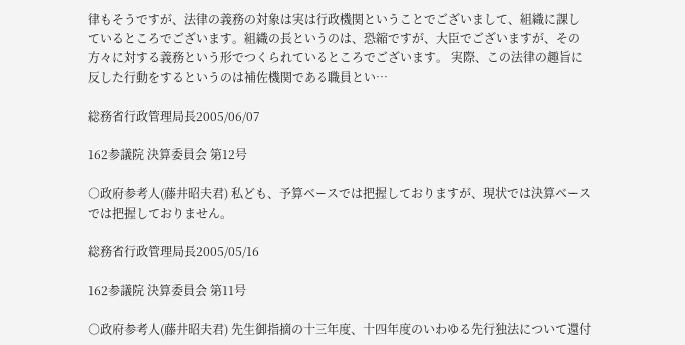律もそうですが、法律の義務の対象は実は行政機関ということでございまして、組織に課しているところでございます。組織の長というのは、恐縮ですが、大臣でございますが、その方々に対する義務という形でつくられているところでございます。 実際、この法律の趣旨に反した行動をするというのは補佐機関である職員とい…

総務省行政管理局長2005/06/07

162参議院 決算委員会 第12号

○政府参考人(藤井昭夫君) 私ども、予算ベースでは把握しておりますが、現状では決算ベースでは把握しておりません。

総務省行政管理局長2005/05/16

162参議院 決算委員会 第11号

○政府参考人(藤井昭夫君) 先生御指摘の十三年度、十四年度のいわゆる先行独法について還付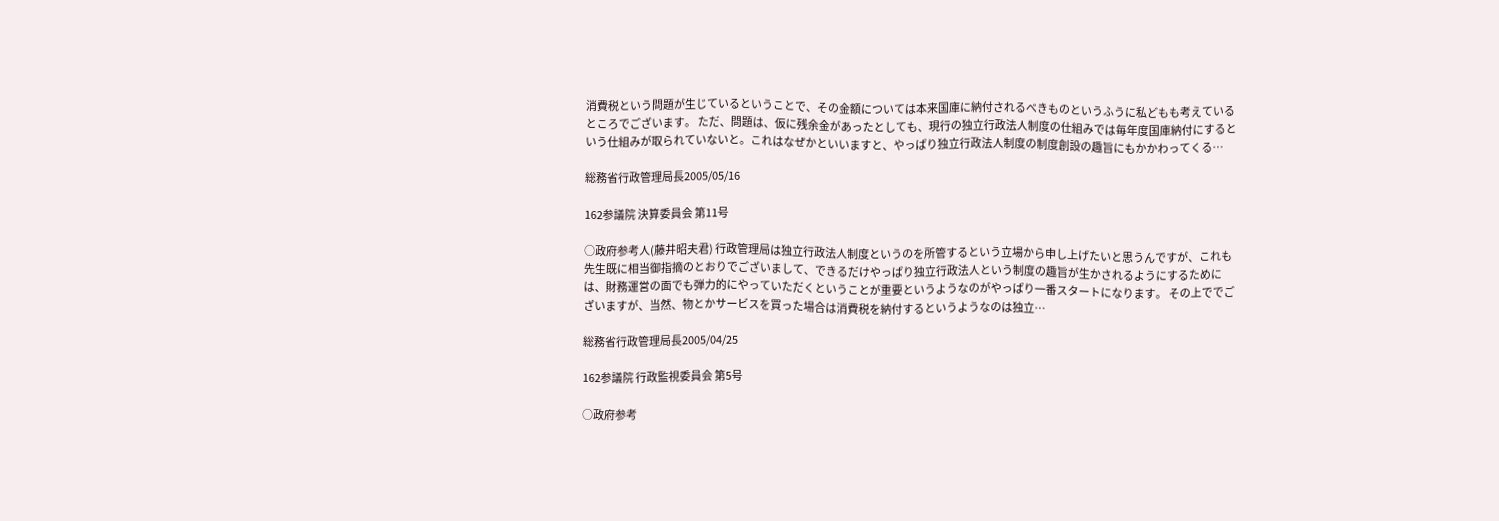消費税という問題が生じているということで、その金額については本来国庫に納付されるべきものというふうに私どもも考えているところでございます。 ただ、問題は、仮に残余金があったとしても、現行の独立行政法人制度の仕組みでは毎年度国庫納付にするという仕組みが取られていないと。これはなぜかといいますと、やっぱり独立行政法人制度の制度創設の趣旨にもかかわってくる…

総務省行政管理局長2005/05/16

162参議院 決算委員会 第11号

○政府参考人(藤井昭夫君) 行政管理局は独立行政法人制度というのを所管するという立場から申し上げたいと思うんですが、これも先生既に相当御指摘のとおりでございまして、できるだけやっぱり独立行政法人という制度の趣旨が生かされるようにするためには、財務運営の面でも弾力的にやっていただくということが重要というようなのがやっぱり一番スタートになります。 その上ででございますが、当然、物とかサービスを買った場合は消費税を納付するというようなのは独立…

総務省行政管理局長2005/04/25

162参議院 行政監視委員会 第5号

○政府参考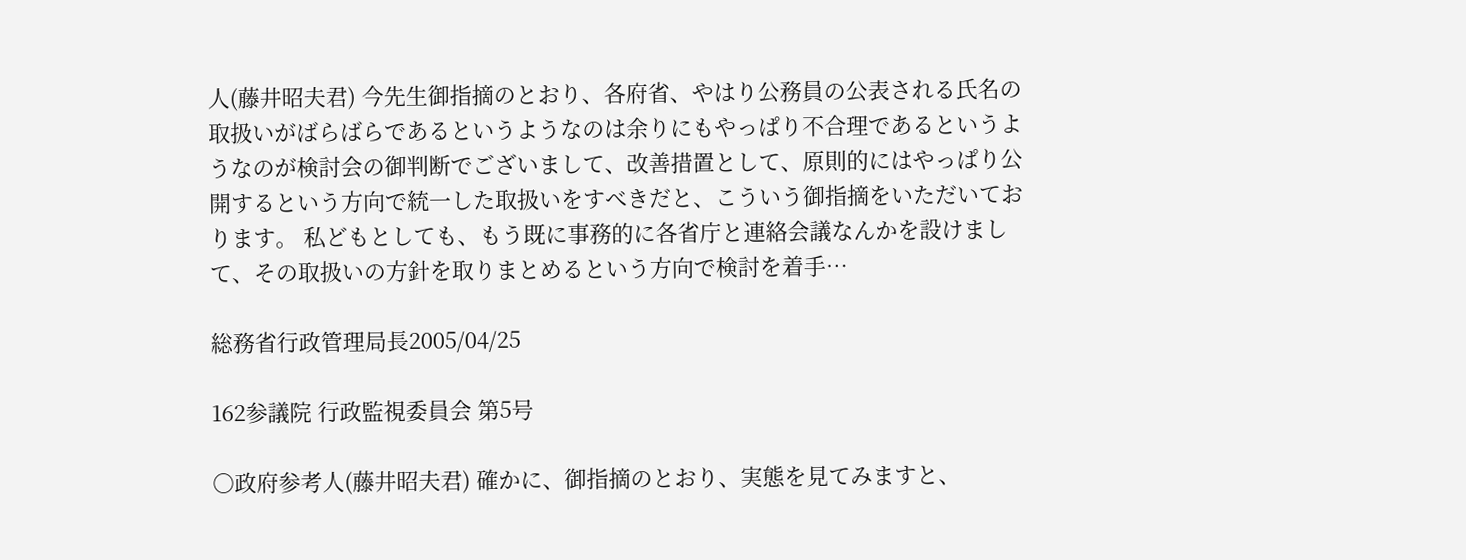人(藤井昭夫君) 今先生御指摘のとおり、各府省、やはり公務員の公表される氏名の取扱いがばらばらであるというようなのは余りにもやっぱり不合理であるというようなのが検討会の御判断でございまして、改善措置として、原則的にはやっぱり公開するという方向で統一した取扱いをすべきだと、こういう御指摘をいただいております。 私どもとしても、もう既に事務的に各省庁と連絡会議なんかを設けまして、その取扱いの方針を取りまとめるという方向で検討を着手…

総務省行政管理局長2005/04/25

162参議院 行政監視委員会 第5号

○政府参考人(藤井昭夫君) 確かに、御指摘のとおり、実態を見てみますと、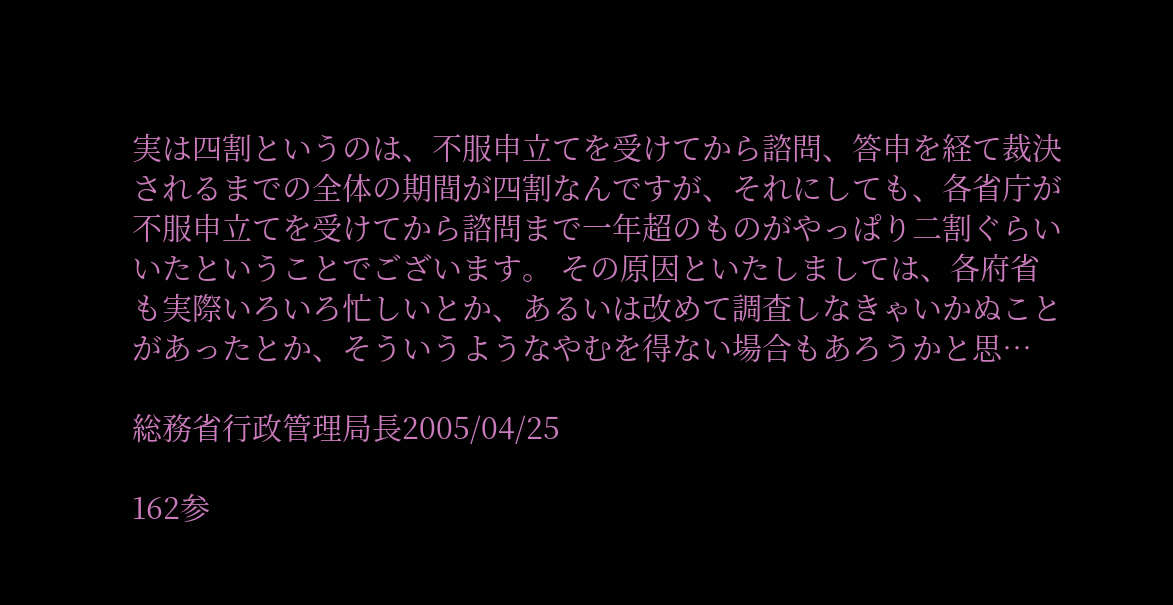実は四割というのは、不服申立てを受けてから諮問、答申を経て裁決されるまでの全体の期間が四割なんですが、それにしても、各省庁が不服申立てを受けてから諮問まで一年超のものがやっぱり二割ぐらいいたということでございます。 その原因といたしましては、各府省も実際いろいろ忙しいとか、あるいは改めて調査しなきゃいかぬことがあったとか、そういうようなやむを得ない場合もあろうかと思…

総務省行政管理局長2005/04/25

162参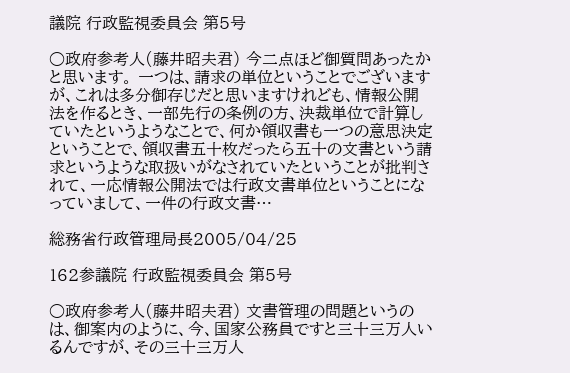議院 行政監視委員会 第5号

○政府参考人(藤井昭夫君) 今二点ほど御質問あったかと思います。 一つは、請求の単位ということでございますが、これは多分御存じだと思いますけれども、情報公開法を作るとき、一部先行の条例の方、決裁単位で計算していたというようなことで、何か領収書も一つの意思決定ということで、領収書五十枚だったら五十の文書という請求というような取扱いがなされていたということが批判されて、一応情報公開法では行政文書単位ということになっていまして、一件の行政文書…

総務省行政管理局長2005/04/25

162参議院 行政監視委員会 第5号

○政府参考人(藤井昭夫君) 文書管理の問題というのは、御案内のように、今、国家公務員ですと三十三万人いるんですが、その三十三万人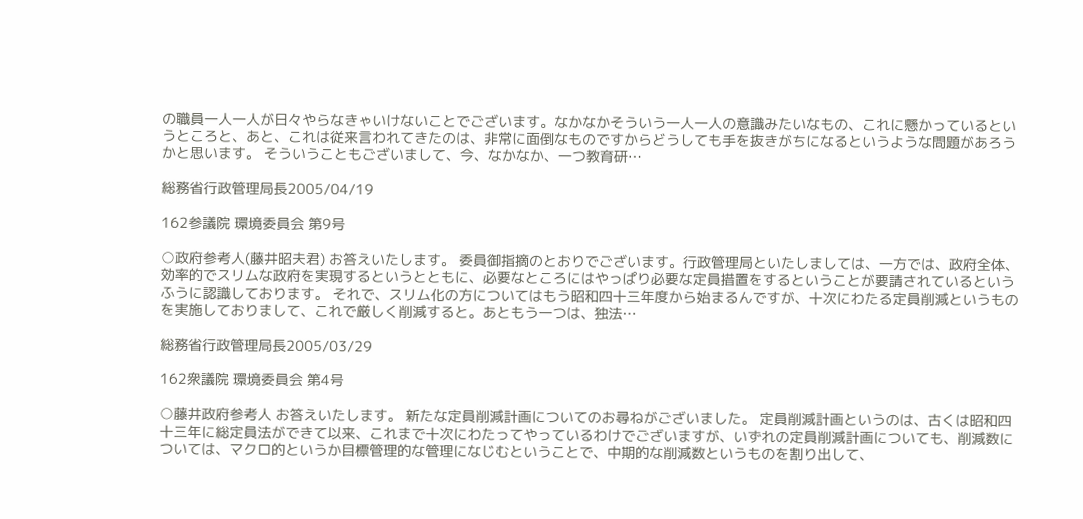の職員一人一人が日々やらなきゃいけないことでございます。なかなかそういう一人一人の意識みたいなもの、これに懸かっているというところと、あと、これは従来言われてきたのは、非常に面倒なものですからどうしても手を抜きがちになるというような問題があろうかと思います。 そういうこともございまして、今、なかなか、一つ教育研…

総務省行政管理局長2005/04/19

162参議院 環境委員会 第9号

○政府参考人(藤井昭夫君) お答えいたします。 委員御指摘のとおりでございます。行政管理局といたしましては、一方では、政府全体、効率的でスリムな政府を実現するというとともに、必要なところにはやっぱり必要な定員措置をするということが要請されているというふうに認識しております。 それで、スリム化の方についてはもう昭和四十三年度から始まるんですが、十次にわたる定員削減というものを実施しておりまして、これで厳しく削減すると。あともう一つは、独法…

総務省行政管理局長2005/03/29

162衆議院 環境委員会 第4号

○藤井政府参考人 お答えいたします。 新たな定員削減計画についてのお尋ねがございました。 定員削減計画というのは、古くは昭和四十三年に総定員法ができて以来、これまで十次にわたってやっているわけでございますが、いずれの定員削減計画についても、削減数については、マクロ的というか目標管理的な管理になじむということで、中期的な削減数というものを割り出して、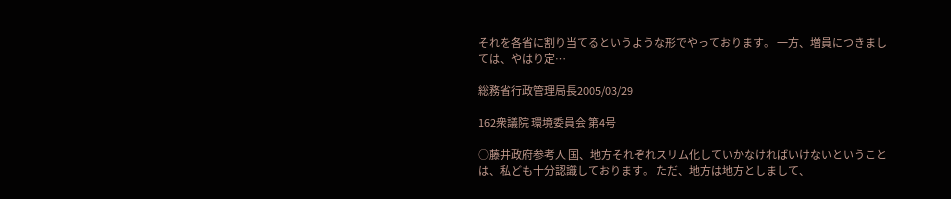それを各省に割り当てるというような形でやっております。 一方、増員につきましては、やはり定…

総務省行政管理局長2005/03/29

162衆議院 環境委員会 第4号

○藤井政府参考人 国、地方それぞれスリム化していかなければいけないということは、私ども十分認識しております。 ただ、地方は地方としまして、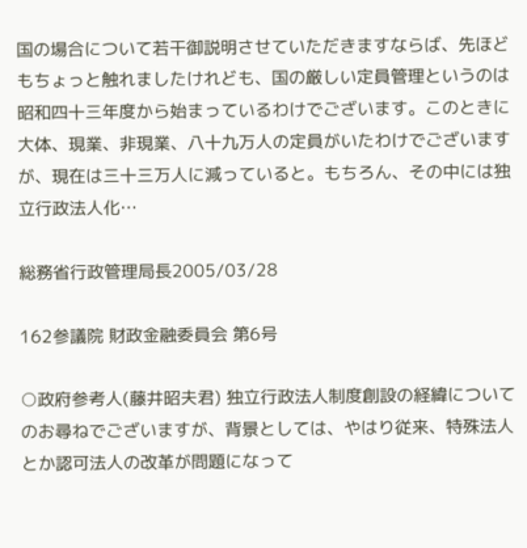国の場合について若干御説明させていただきますならば、先ほどもちょっと触れましたけれども、国の厳しい定員管理というのは昭和四十三年度から始まっているわけでございます。このときに大体、現業、非現業、八十九万人の定員がいたわけでございますが、現在は三十三万人に減っていると。もちろん、その中には独立行政法人化…

総務省行政管理局長2005/03/28

162参議院 財政金融委員会 第6号

○政府参考人(藤井昭夫君) 独立行政法人制度創設の経緯についてのお尋ねでございますが、背景としては、やはり従来、特殊法人とか認可法人の改革が問題になって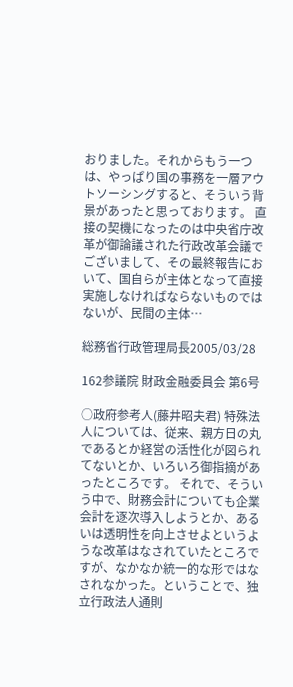おりました。それからもう一つは、やっぱり国の事務を一層アウトソーシングすると、そういう背景があったと思っております。 直接の契機になったのは中央省庁改革が御論議された行政改革会議でございまして、その最終報告において、国自らが主体となって直接実施しなければならないものではないが、民間の主体…

総務省行政管理局長2005/03/28

162参議院 財政金融委員会 第6号

○政府参考人(藤井昭夫君) 特殊法人については、従来、親方日の丸であるとか経営の活性化が図られてないとか、いろいろ御指摘があったところです。 それで、そういう中で、財務会計についても企業会計を逐次導入しようとか、あるいは透明性を向上させよというような改革はなされていたところですが、なかなか統一的な形ではなされなかった。ということで、独立行政法人通則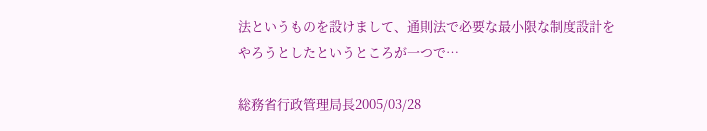法というものを設けまして、通則法で必要な最小限な制度設計をやろうとしたというところが一つで…

総務省行政管理局長2005/03/28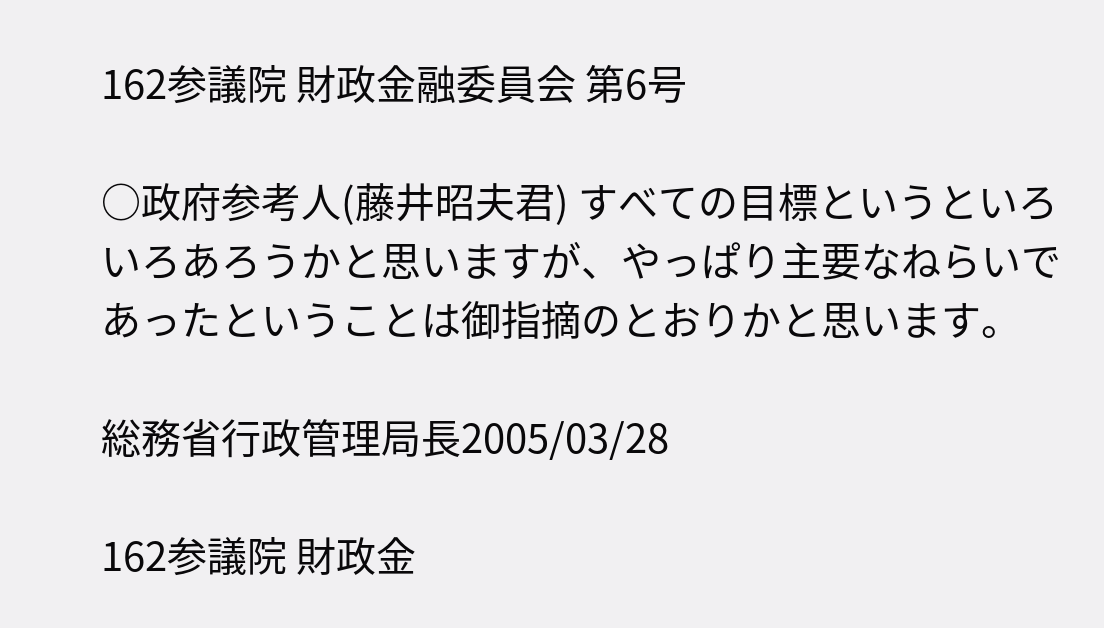162参議院 財政金融委員会 第6号

○政府参考人(藤井昭夫君) すべての目標というといろいろあろうかと思いますが、やっぱり主要なねらいであったということは御指摘のとおりかと思います。

総務省行政管理局長2005/03/28

162参議院 財政金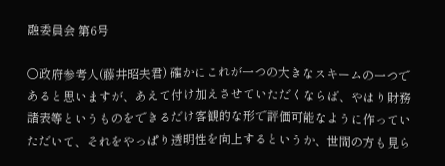融委員会 第6号

○政府参考人(藤井昭夫君) 確かにこれが一つの大きなスキームの一つであると思いますが、あえて付け加えさせていただくならば、やはり財務諸表等というものをできるだけ客観的な形で評価可能なように作っていただいて、それをやっぱり透明性を向上するというか、世間の方も見ら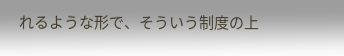れるような形で、そういう制度の上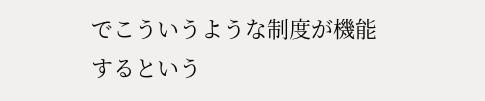でこういうような制度が機能するという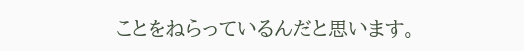ことをねらっているんだと思います。